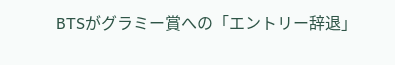BTSがグラミー賞への「エントリー辞退」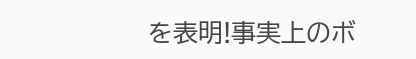を表明!事実上のボ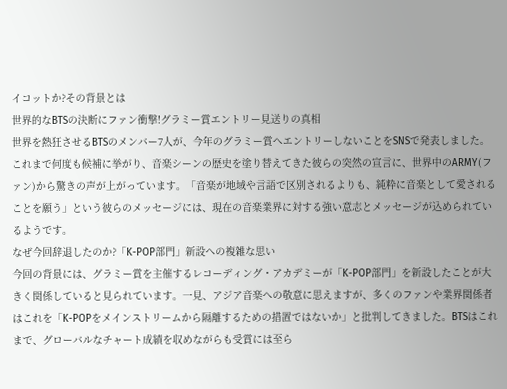イコットか?その背景とは
世界的なBTSの決断にファン衝撃!グラミー賞エントリー見送りの真相
世界を熱狂させるBTSのメンバー7人が、今年のグラミー賞へエントリーしないことをSNSで発表しました。これまで何度も候補に挙がり、音楽シーンの歴史を塗り替えてきた彼らの突然の宣言に、世界中のARMY(ファン)から驚きの声が上がっています。「音楽が地域や言語で区別されるよりも、純粋に音楽として愛されることを願う」という彼らのメッセージには、現在の音楽業界に対する強い意志とメッセージが込められているようです。
なぜ今回辞退したのか?「K-POP部門」新設への複雑な思い
今回の背景には、グラミー賞を主催するレコーディング・アカデミーが「K-POP部門」を新設したことが大きく関係していると見られています。一見、アジア音楽への敬意に思えますが、多くのファンや業界関係者はこれを「K-POPをメインストリームから隔離するための措置ではないか」と批判してきました。BTSはこれまで、グローバルなチャート成績を収めながらも受賞には至ら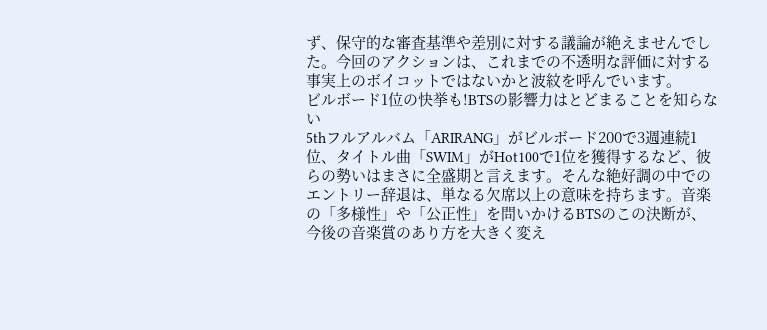ず、保守的な審査基準や差別に対する議論が絶えませんでした。今回のアクションは、これまでの不透明な評価に対する事実上のボイコットではないかと波紋を呼んでいます。
ビルボード1位の快挙も!BTSの影響力はとどまることを知らない
5thフルアルバム「ARIRANG」がビルボード200で3週連続1位、タイトル曲「SWIM」がHot100で1位を獲得するなど、彼らの勢いはまさに全盛期と言えます。そんな絶好調の中でのエントリー辞退は、単なる欠席以上の意味を持ちます。音楽の「多様性」や「公正性」を問いかけるBTSのこの決断が、今後の音楽賞のあり方を大きく変え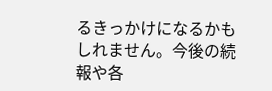るきっかけになるかもしれません。今後の続報や各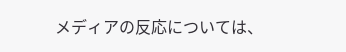メディアの反応については、